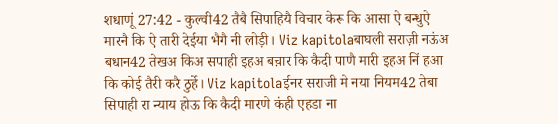शधाणूं 27:42 - कुल्वी42 तैबै सिपाहियै विचार केरू कि आसा ऐ बन्धुऐ मारनै कि ऐ तारी देईया भैगै नी लोड़ी। Viz kapitolaबाघली सराज़ी नऊंअ बधान42 तेखअ किअ सपाही इहअ बच़ार कि कैदी पाणै मारी इहअ निं हआ कि कोई तैरी करै ठुर्हे। Viz kapitolaईनर सराजी मे नया नियम42 तेबा सिपाही रा न्याय होऊ कि कैदी मारणे कंही एहडा ना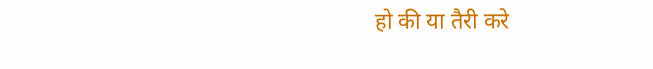हो की या तैरी करे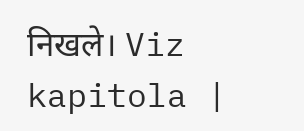निखले। Viz kapitola |